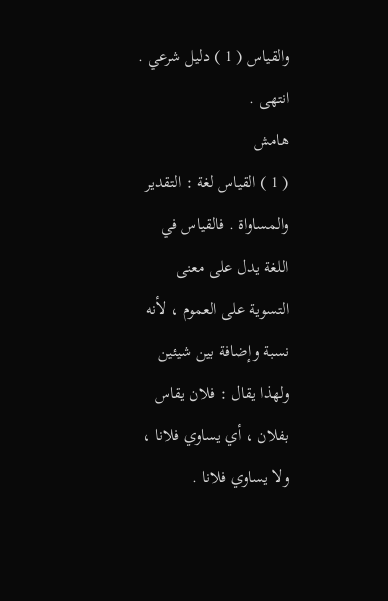والقياس ( 1 ) دليل شرعي . انتهى .
هامش
( 1 ) القياس لغة : التقدير والمساواة . فالقياس في اللغة يدل على معنى التسوية على العموم ، لأنه نسبة وإضافة بين شيئين ولهذا يقال : فلان يقاس بفلان ، أي يساوي فلانا ، ولا يساوي فلانا .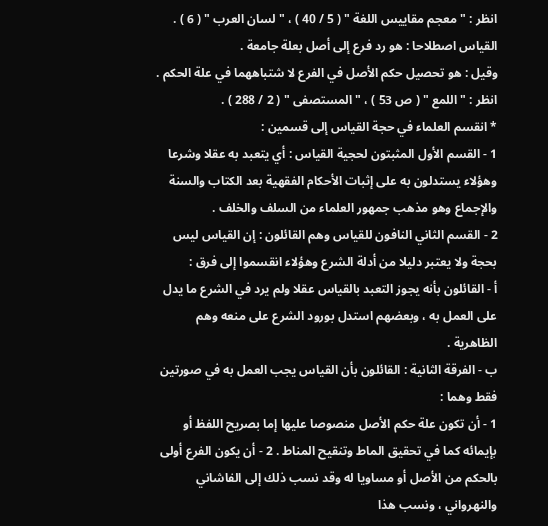انظر : " معجم مقاييس اللغة " ( 5 / 40 ) ، " لسان العرب " ( 6 ) .
القياس اصطلاحا : هو رد فرع إلى أصل بعلة جامعة .
وقيل : هو تحصيل حكم الأصل في الفرع لا شتباههما في علة الحكم .
انظر : " اللمع " ( ص 53 ) ، " المستصفى " ( 2 / 288 ) .
* انقسم العلماء في حجة القياس إلى قسمين :
1 - القسم الأول المثبتون لحجية القياس : أي يتعبد به عقلا وشرعا وهؤلاء يستدلون به على إثبات الأحكام الفقهية بعد الكتاب والسنة والإجماع وهو مذهب جمهور العلماء من السلف والخلف .
2 - القسم الثاني النافون للقياس وهم القائلون : إن القياس ليس بحجة ولا يعتبر دليلا من أدلة الشرع وهؤلاء انقسموا إلى فرق :
أ - القائلون بأنه يجوز التعبد بالقياس عقلا ولم يرد في الشرع ما يدل على العمل به ، وبعضهم استدل بورود الشرع على منعه وهم الظاهرية .
ب - الفرقة الثانية : القائلون بأن القياس يجب العمل به في صورتين فقط وهما :
1 - أن تكون علة حكم الأصل منصوصا عليها إما بصريح اللفظ أو بإيمائه كما في تحقيق الماط وتنقيح المناط . 2 - أن يكون الفرع أولى بالحكم من الأصل أو مساويا له وقد نسب ذلك إلى الفاشاني والنهرواني ، ونسب هذا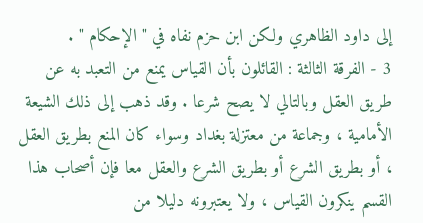إلى داود الظاهري ولكن ابن حزم نفاه في " الإحكام " .
3 - الفرقة الثالثة : القائلون بأن القياس يمنع من التعبد به عن طريق العقل وبالتالي لا يصح شرعا . وقد ذهب إلى ذلك الشيعة الأمامية ، وجماعة من معتزلة بغداد وسواء كان المنع بطريق العقل ، أو بطريق الشرع أو بطريق الشرع والعقل معا فإن أصحاب هذا القسم ينكرون القياس ، ولا يعتبرونه دليلا من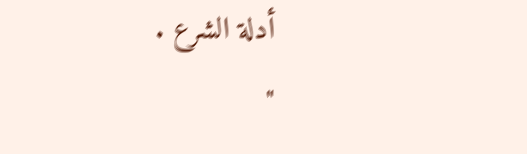أدلة الشرع .
"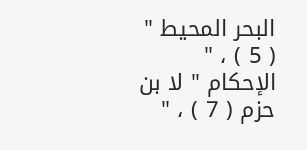البحر المحيط " ( 5 ) ، " الإحكام " لا بن حزم ( 7 ) ، "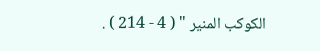الكوكب المنير " ( 4 - 214 ) .